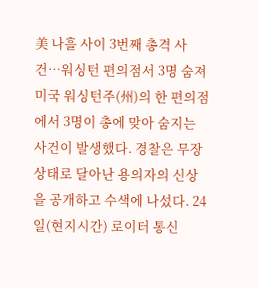美 나흘 사이 3번째 총격 사건…워싱턴 편의점서 3명 숨져
미국 워싱턴주(州)의 한 편의점에서 3명이 총에 맞아 숨지는 사건이 발생했다. 경찰은 무장 상태로 달아난 용의자의 신상을 공개하고 수색에 나섰다. 24일(현지시간) 로이터 통신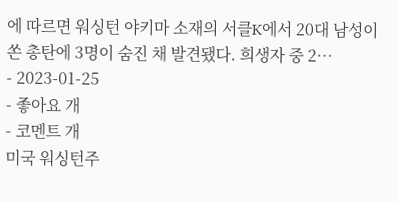에 따르면 워싱턴 야키마 소재의 서클K에서 20대 남성이 쏜 총탄에 3명이 숨진 채 발견됐다. 희생자 중 2…
- 2023-01-25
- 좋아요 개
- 코멘트 개
미국 워싱턴주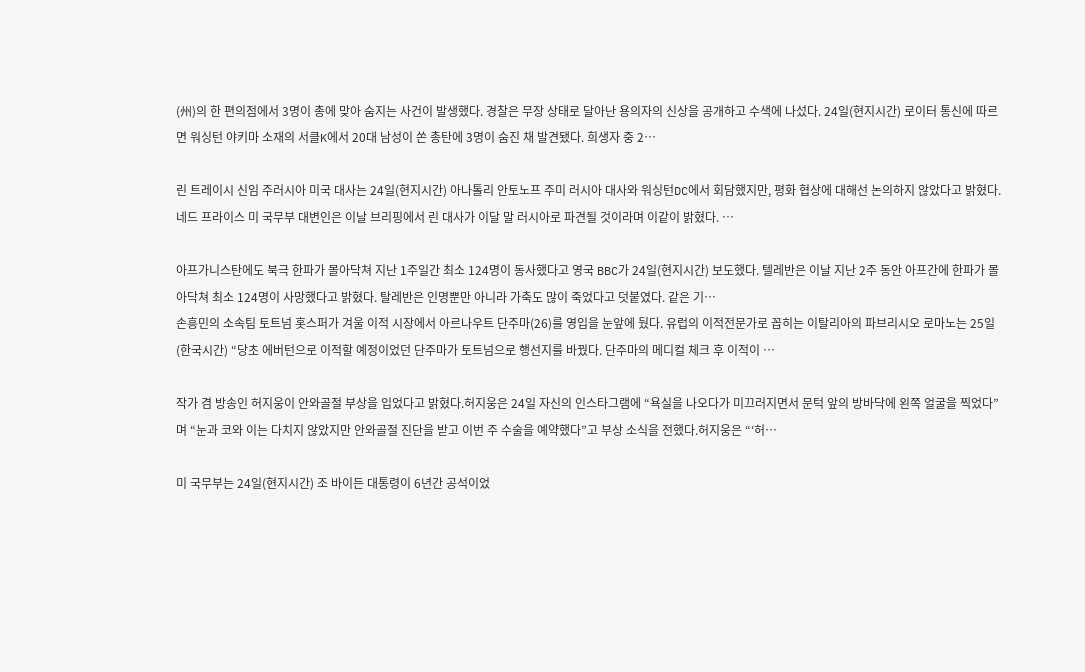(州)의 한 편의점에서 3명이 총에 맞아 숨지는 사건이 발생했다. 경찰은 무장 상태로 달아난 용의자의 신상을 공개하고 수색에 나섰다. 24일(현지시간) 로이터 통신에 따르면 워싱턴 야키마 소재의 서클K에서 20대 남성이 쏜 총탄에 3명이 숨진 채 발견됐다. 희생자 중 2…

린 트레이시 신임 주러시아 미국 대사는 24일(현지시간) 아나톨리 안토노프 주미 러시아 대사와 워싱턴DC에서 회담했지만, 평화 협상에 대해선 논의하지 않았다고 밝혔다. 네드 프라이스 미 국무부 대변인은 이날 브리핑에서 린 대사가 이달 말 러시아로 파견될 것이라며 이같이 밝혔다. …

아프가니스탄에도 북극 한파가 몰아닥쳐 지난 1주일간 최소 124명이 동사했다고 영국 BBC가 24일(현지시간) 보도했다. 텔레반은 이날 지난 2주 동안 아프간에 한파가 몰아닥쳐 최소 124명이 사망했다고 밝혔다. 탈레반은 인명뿐만 아니라 가축도 많이 죽었다고 덧붙였다. 같은 기…
손흥민의 소속팀 토트넘 홋스퍼가 겨울 이적 시장에서 아르나우트 단주마(26)를 영입을 눈앞에 뒀다. 유럽의 이적전문가로 꼽히는 이탈리아의 파브리시오 로마노는 25일(한국시간) “당초 에버턴으로 이적할 예정이었던 단주마가 토트넘으로 행선지를 바꿨다. 단주마의 메디컬 체크 후 이적이 …

작가 겸 방송인 허지웅이 안와골절 부상을 입었다고 밝혔다.허지웅은 24일 자신의 인스타그램에 “욕실을 나오다가 미끄러지면서 문턱 앞의 방바닥에 왼쪽 얼굴을 찍었다”며 “눈과 코와 이는 다치지 않았지만 안와골절 진단을 받고 이번 주 수술을 예약했다”고 부상 소식을 전했다.허지웅은 “‘허…

미 국무부는 24일(현지시간) 조 바이든 대통령이 6년간 공석이었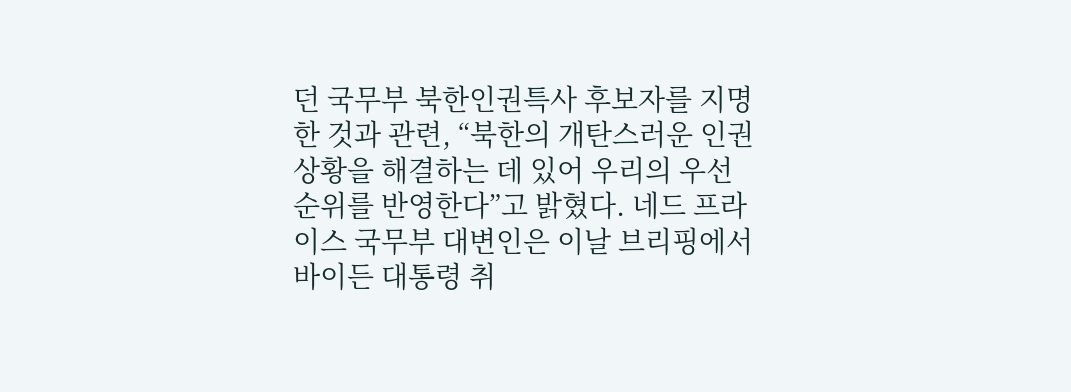던 국무부 북한인권특사 후보자를 지명한 것과 관련, “북한의 개탄스러운 인권 상황을 해결하는 데 있어 우리의 우선순위를 반영한다”고 밝혔다. 네드 프라이스 국무부 대변인은 이날 브리핑에서 바이든 대통령 취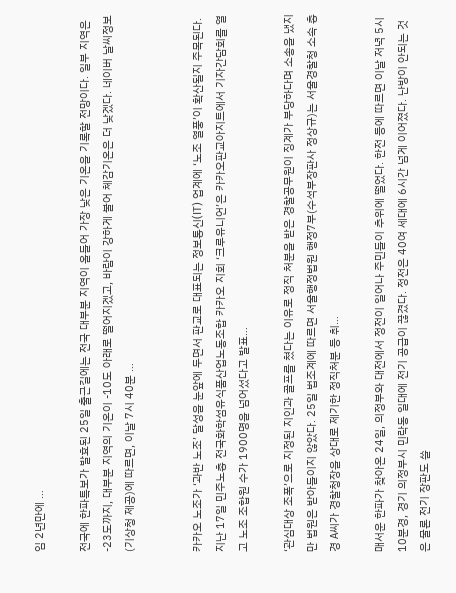임 2년만에 …

전국에 한파특보가 발효된 25일 출근길에는 전국 대부분 지역이 올들어 가장 낮은 기온을 기록할 전망이다. 일부 지역은 -23도까지, 대부분 지역의 기온이 -10도 아래로 떨어지겠고, 바람이 강하게 불어 체감기온은 더 낮겠다. 네이버 날씨정보(기상청 제공)에 따르면, 이날 7시 40분 …


카카오 노조가 ‘과반 노조’ 달성을 눈앞에 두면서 판교로 대표되는 정보통신(IT) 업계에 ‘노조 열풍’이 확산될지 주목된다. 지난 17일 민주노총 전국화학섬유식품산업노동조합 카카오 지회 ‘크루유니언’은 카카오판교아지트에서 기자간담회를 열고 노조 조합원 수가 1900명을 넘어섰다고 발표…

‘관심대상 조폭’으로 지정된 지인과 골프를 쳤다는 이유로 정직 처분을 받은 경찰공무원이 징계가 부당하다며 소송을 냈지만 법원은 받아들이지 않았다. 25일 법조계에 따르면 서울행정법원 행정7부(수석부장판사 정상규)는 서울경찰청 소속 총경 A씨가 경찰청장을 상대로 제기한 정직처분 등 취…

매서운 한파가 찾아온 24일, 의정부와 대전에서 정전이 일어나 주민들이 추위에 떨었다. 한전 등에 따르면 이날 저녁 5시 10분경, 경기 의정부시 민락동 일대에 전기 공급이 끊겼다. 정전은 40여 세대에 6시간 넘게 이어졌다. 난방이 안되는 것은 물론 전기 장판도 쓸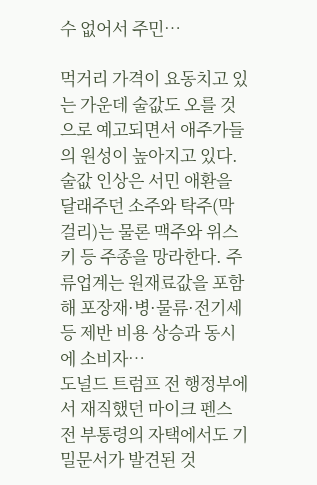수 없어서 주민…

먹거리 가격이 요동치고 있는 가운데 술값도 오를 것으로 예고되면서 애주가들의 원성이 높아지고 있다. 술값 인상은 서민 애환을 달래주던 소주와 탁주(막걸리)는 물론 맥주와 위스키 등 주종을 망라한다. 주류업계는 원재료값을 포함해 포장재·병·물류·전기세 등 제반 비용 상승과 동시에 소비자…
도널드 트럼프 전 행정부에서 재직했던 마이크 펜스 전 부통령의 자택에서도 기밀문서가 발견된 것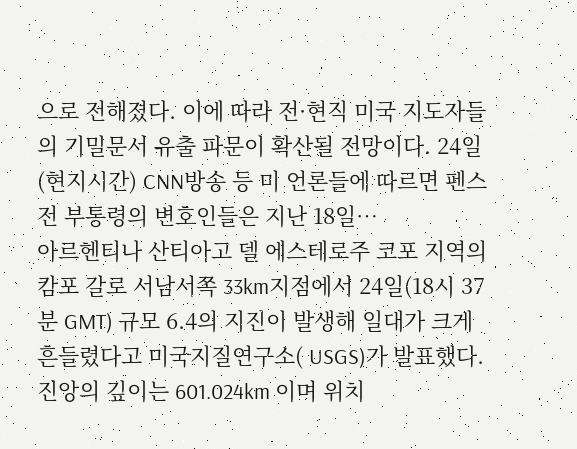으로 전해졌다. 이에 따라 전·현직 미국 지도자들의 기밀문서 유출 파문이 확산될 전망이다. 24일(현지시간) CNN방송 등 미 언론들에 따르면 펜스 전 부통령의 변호인들은 지난 18일…
아르헨티나 산티아고 델 에스테로주 코포 지역의 캄포 갈로 서남서쪽 33km지점에서 24일(18시 37분 GMT) 규모 6.4의 지진이 발생해 일대가 크게 흔들렸다고 미국지질연구소( USGS)가 발표했다. 진앙의 깊이는 601.024km 이며 위치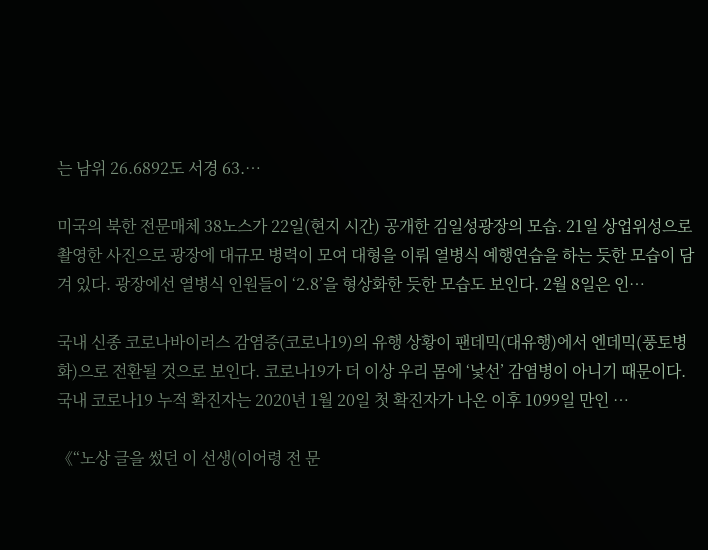는 남위 26.6892도 서경 63.…

미국의 북한 전문매체 38노스가 22일(현지 시간) 공개한 김일성광장의 모습. 21일 상업위성으로 촬영한 사진으로 광장에 대규모 병력이 모여 대형을 이뤄 열병식 예행연습을 하는 듯한 모습이 담겨 있다. 광장에선 열병식 인원들이 ‘2.8’을 형상화한 듯한 모습도 보인다. 2월 8일은 인…

국내 신종 코로나바이러스 감염증(코로나19)의 유행 상황이 팬데믹(대유행)에서 엔데믹(풍토병화)으로 전환될 것으로 보인다. 코로나19가 더 이상 우리 몸에 ‘낯선’ 감염병이 아니기 때문이다. 국내 코로나19 누적 확진자는 2020년 1월 20일 첫 확진자가 나온 이후 1099일 만인 …

《“노상 글을 썼던 이 선생(이어령 전 문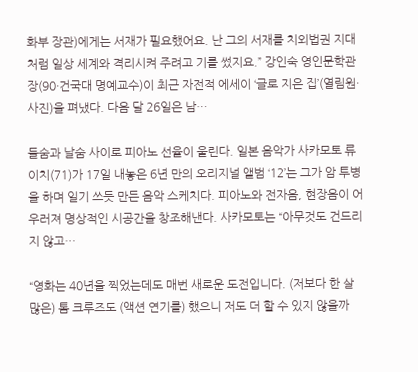화부 장관)에게는 서재가 필요했어요. 난 그의 서재를 치외법권 지대처럼 일상 세계와 격리시켜 주려고 기를 썼지요.” 강인숙 영인문학관장(90·건국대 명예교수)이 최근 자전적 에세이 ‘글로 지은 집’(열림원·사진)을 펴냈다. 다음 달 26일은 남…

들숨과 날숨 사이로 피아노 선율이 울린다. 일본 음악가 사카모토 류이치(71)가 17일 내놓은 6년 만의 오리지널 앨범 ‘12’는 그가 암 투병을 하며 일기 쓰듯 만든 음악 스케치다. 피아노와 전자음, 현장음이 어우러져 명상적인 시공간을 창조해낸다. 사카모토는 “아무것도 건드리지 않고…

“영화는 40년을 찍었는데도 매번 새로운 도전입니다. (저보다 한 살 많은) 톰 크루즈도 (액션 연기를) 했으니 저도 더 할 수 있지 않을까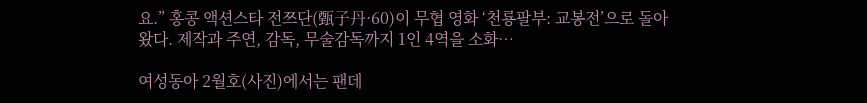요.” 홍콩 액션스타 전쯔단(甄子丹·60)이 무협 영화 ‘천룡팔부: 교봉전’으로 돌아왔다. 제작과 주연, 감독, 무술감독까지 1인 4역을 소화…

여성동아 2월호(사진)에서는 팬데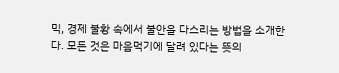믹, 경제 불황 속에서 불안을 다스리는 방법을 소개한다. 모든 것은 마음먹기에 달려 있다는 뜻의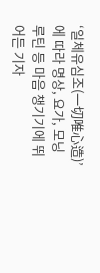‘일체유심조(一切唯心造)’에 따라 명상, 요가, 모닝 루틴 등 마음 챙기기에 뛰어든 기자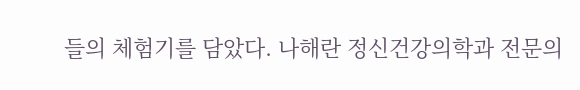들의 체험기를 담았다. 나해란 정신건강의학과 전문의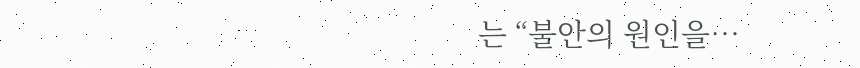는 “불안의 원인을…